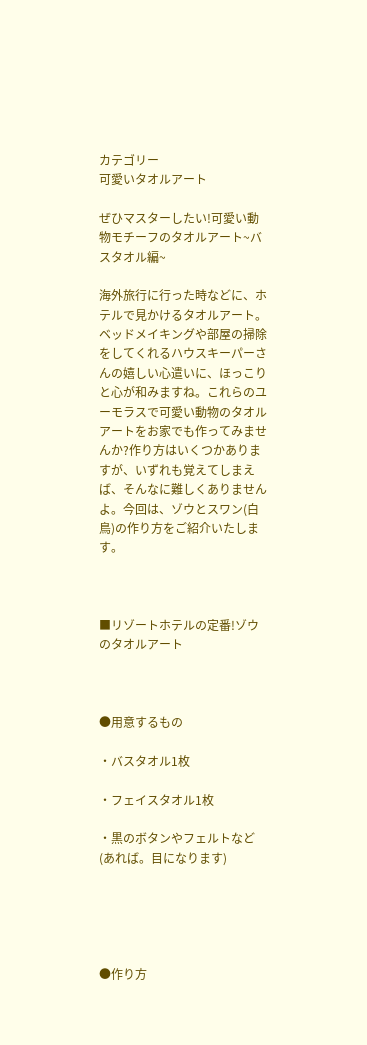カテゴリー
可愛いタオルアート

ぜひマスターしたい!可愛い動物モチーフのタオルアート~バスタオル編~

海外旅行に行った時などに、ホテルで見かけるタオルアート。ベッドメイキングや部屋の掃除をしてくれるハウスキーパーさんの嬉しい心遣いに、ほっこりと心が和みますね。これらのユーモラスで可愛い動物のタオルアートをお家でも作ってみませんか?作り方はいくつかありますが、いずれも覚えてしまえば、そんなに難しくありませんよ。今回は、ゾウとスワン(白鳥)の作り方をご紹介いたします。



■リゾートホテルの定番!ゾウのタオルアート



●用意するもの

・バスタオル1枚

・フェイスタオル1枚

・黒のボタンやフェルトなど(あれば。目になります)





●作り方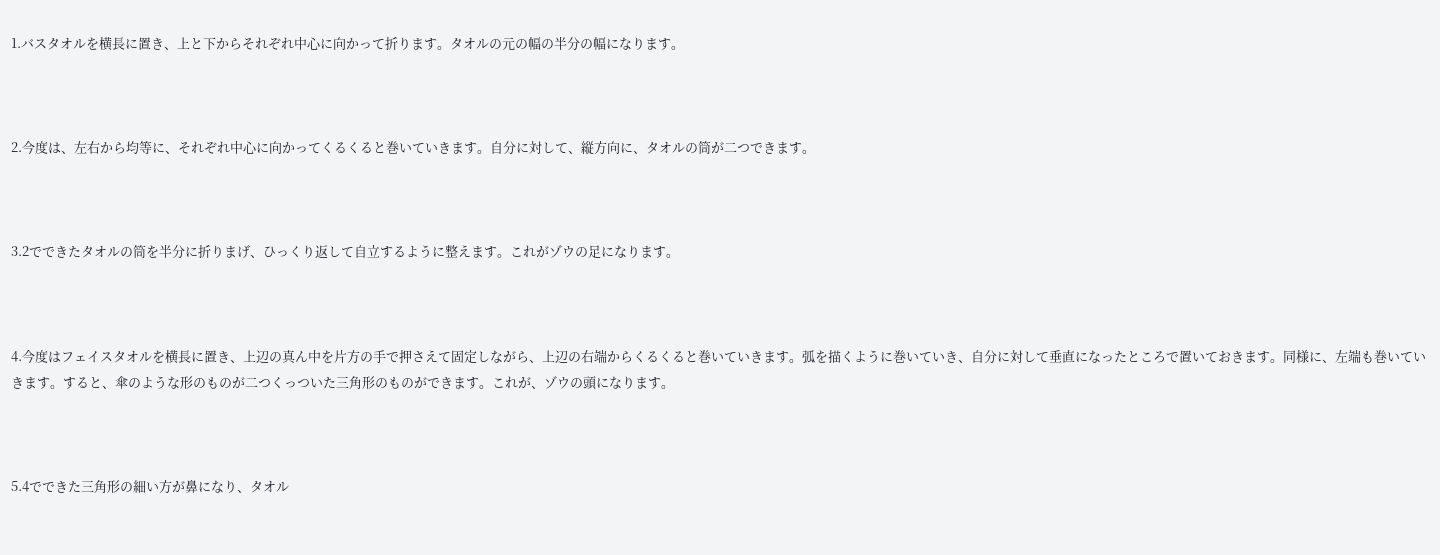1.バスタオルを横長に置き、上と下からそれぞれ中心に向かって折ります。タオルの元の幅の半分の幅になります。



2.今度は、左右から均等に、それぞれ中心に向かってくるくると巻いていきます。自分に対して、縦方向に、タオルの筒が二つできます。



3.2でできたタオルの筒を半分に折りまげ、ひっくり返して自立するように整えます。これがゾウの足になります。



4.今度はフェイスタオルを横長に置き、上辺の真ん中を片方の手で押さえて固定しながら、上辺の右端からくるくると巻いていきます。弧を描くように巻いていき、自分に対して垂直になったところで置いておきます。同様に、左端も巻いていきます。すると、傘のような形のものが二つくっついた三角形のものができます。これが、ゾウの頭になります。



5.4でできた三角形の細い方が鼻になり、タオル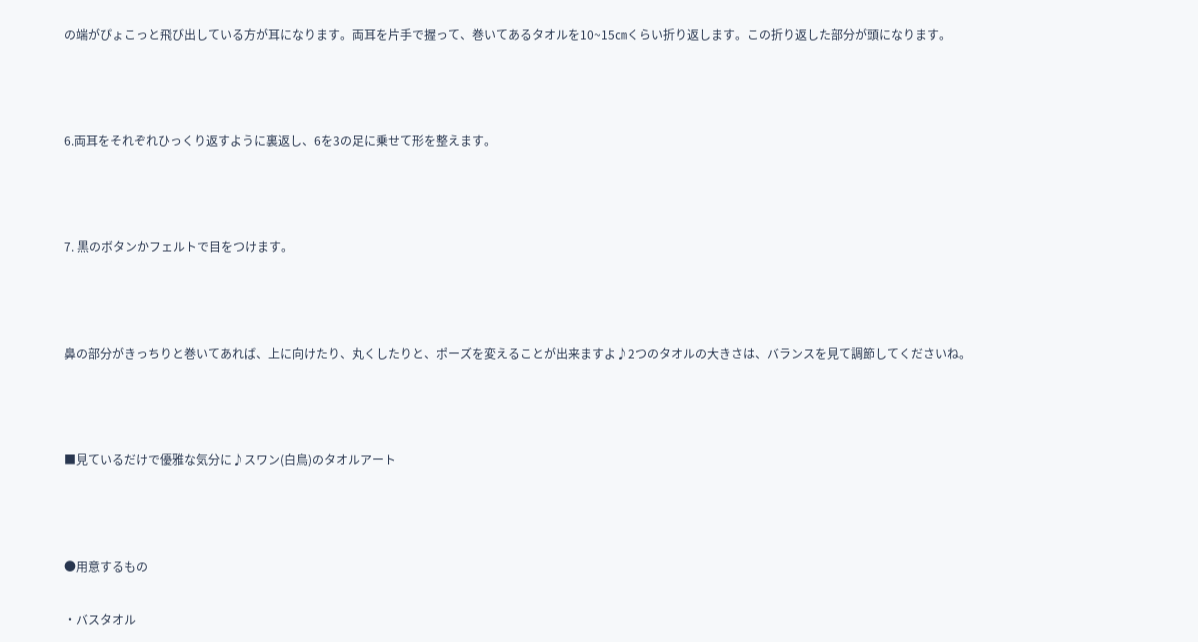の端がぴょこっと飛び出している方が耳になります。両耳を片手で握って、巻いてあるタオルを10~15㎝くらい折り返します。この折り返した部分が頭になります。



6.両耳をそれぞれひっくり返すように裏返し、6を3の足に乗せて形を整えます。



7. 黒のボタンかフェルトで目をつけます。



鼻の部分がきっちりと巻いてあれば、上に向けたり、丸くしたりと、ポーズを変えることが出来ますよ♪2つのタオルの大きさは、バランスを見て調節してくださいね。



■見ているだけで優雅な気分に♪スワン(白鳥)のタオルアート



●用意するもの

・バスタオル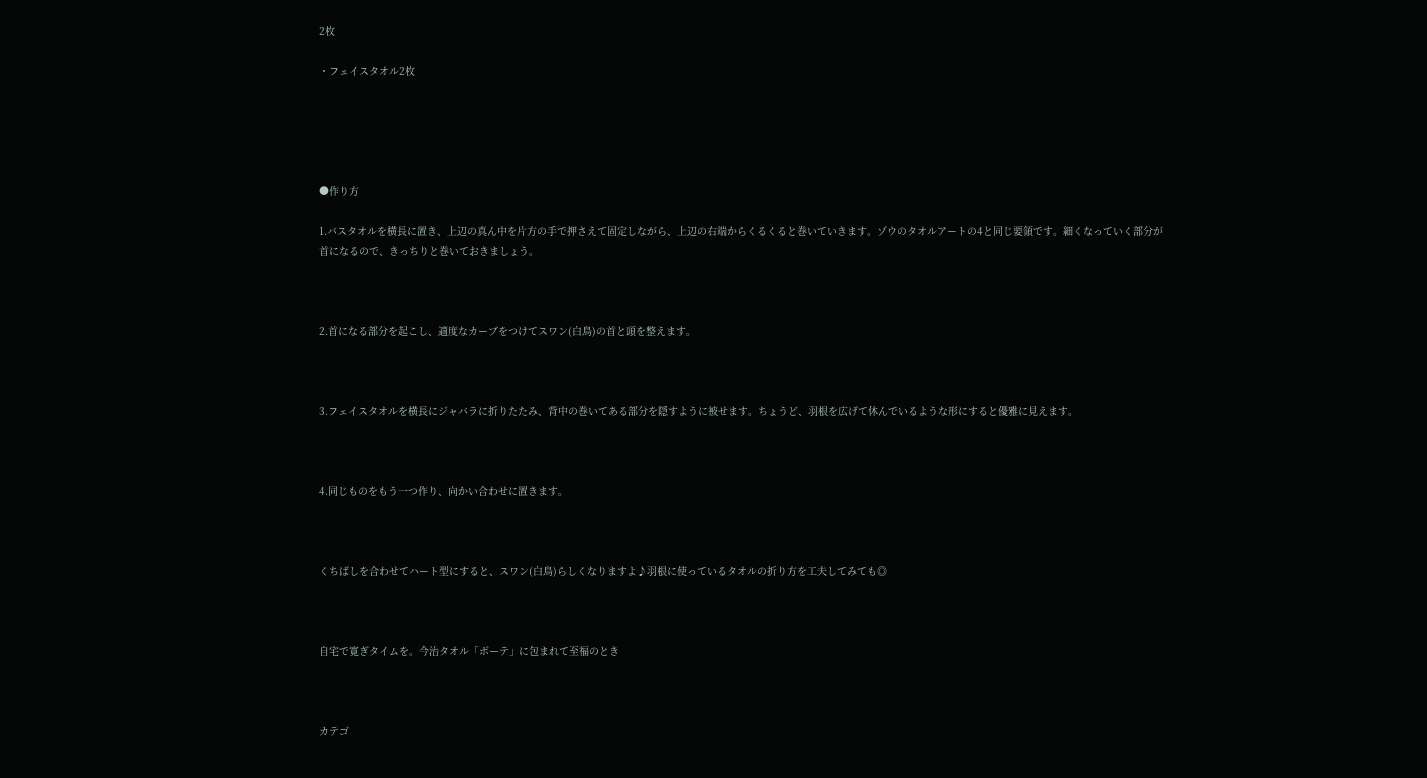2枚

・フェイスタオル2枚





●作り方

1.バスタオルを横長に置き、上辺の真ん中を片方の手で押さえて固定しながら、上辺の右端からくるくると巻いていきます。ゾウのタオルアートの4と同じ要領です。細くなっていく部分が首になるので、きっちりと巻いておきましょう。



2.首になる部分を起こし、適度なカーブをつけてスワン(白鳥)の首と頭を整えます。



3.フェイスタオルを横長にジャバラに折りたたみ、背中の巻いてある部分を隠すように被せます。ちょうど、羽根を広げて休んでいるような形にすると優雅に見えます。



4.同じものをもう一つ作り、向かい合わせに置きます。



くちばしを合わせてハート型にすると、スワン(白鳥)らしくなりますよ♪羽根に使っているタオルの折り方を工夫してみても◎



自宅で寛ぎタイムを。今治タオル「ボーテ」に包まれて至福のとき



カテゴ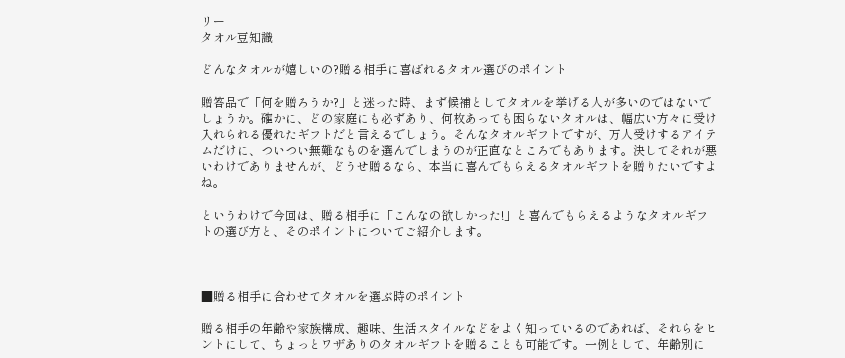リー
タオル豆知識

どんなタオルが嬉しいの?贈る相手に喜ばれるタオル選びのポイント

贈答品で「何を贈ろうか?」と迷った時、まず候補としてタオルを挙げる人が多いのではないでしょうか。確かに、どの家庭にも必ずあり、何枚あっても困らないタオルは、幅広い方々に受け入れられる優れたギフトだと言えるでしょう。そんなタオルギフトですが、万人受けするアイテムだけに、ついつい無難なものを選んでしまうのが正直なところでもあります。決してそれが悪いわけでありませんが、どうせ贈るなら、本当に喜んでもらえるタオルギフトを贈りたいですよね。

というわけで今回は、贈る相手に「こんなの欲しかった!」と喜んでもらえるようなタオルギフトの選び方と、そのポイントについてご紹介します。



■贈る相手に合わせてタオルを選ぶ時のポイント

贈る相手の年齢や家族構成、趣味、生活スタイルなどをよく知っているのであれば、それらをヒントにして、ちょっとワザありのタオルギフトを贈ることも可能です。一例として、年齢別に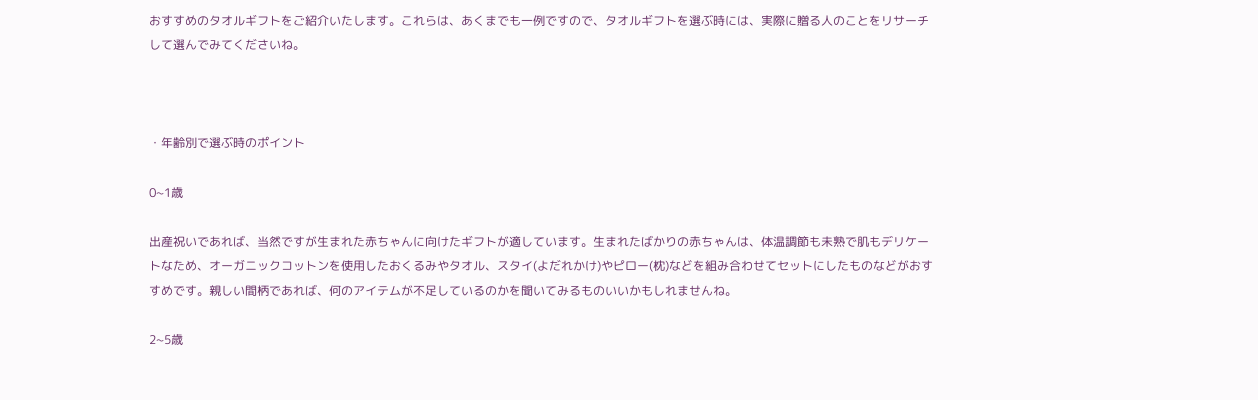おすすめのタオルギフトをご紹介いたします。これらは、あくまでも一例ですので、タオルギフトを選ぶ時には、実際に贈る人のことをリサーチして選んでみてくださいね。



・年齢別で選ぶ時のポイント

0~1歳

出産祝いであれば、当然ですが生まれた赤ちゃんに向けたギフトが適しています。生まれたばかりの赤ちゃんは、体温調節も未熟で肌もデリケートなため、オーガニックコットンを使用したおくるみやタオル、スタイ(よだれかけ)やピロー(枕)などを組み合わせてセットにしたものなどがおすすめです。親しい間柄であれば、何のアイテムが不足しているのかを聞いてみるものいいかもしれませんね。

2~5歳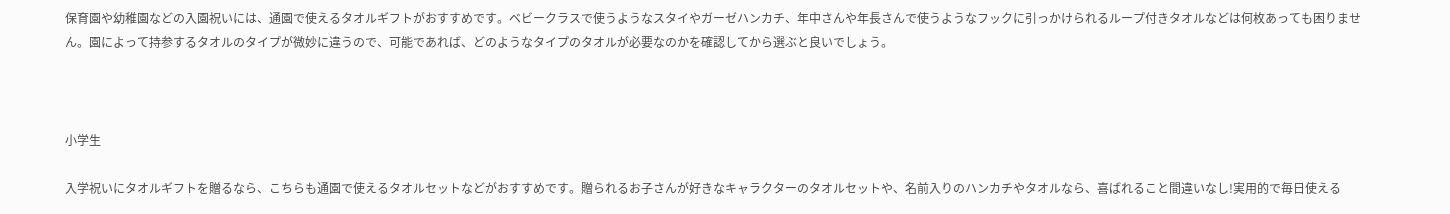保育園や幼稚園などの入園祝いには、通園で使えるタオルギフトがおすすめです。ベビークラスで使うようなスタイやガーゼハンカチ、年中さんや年長さんで使うようなフックに引っかけられるループ付きタオルなどは何枚あっても困りません。園によって持参するタオルのタイプが微妙に違うので、可能であれば、どのようなタイプのタオルが必要なのかを確認してから選ぶと良いでしょう。



小学生

入学祝いにタオルギフトを贈るなら、こちらも通園で使えるタオルセットなどがおすすめです。贈られるお子さんが好きなキャラクターのタオルセットや、名前入りのハンカチやタオルなら、喜ばれること間違いなし!実用的で毎日使える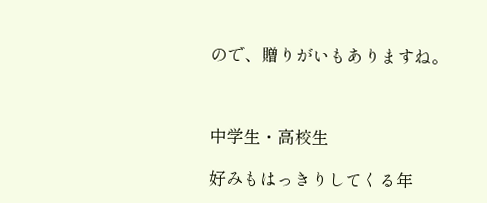ので、贈りがいもありますね。



中学生・高校生

好みもはっきりしてくる年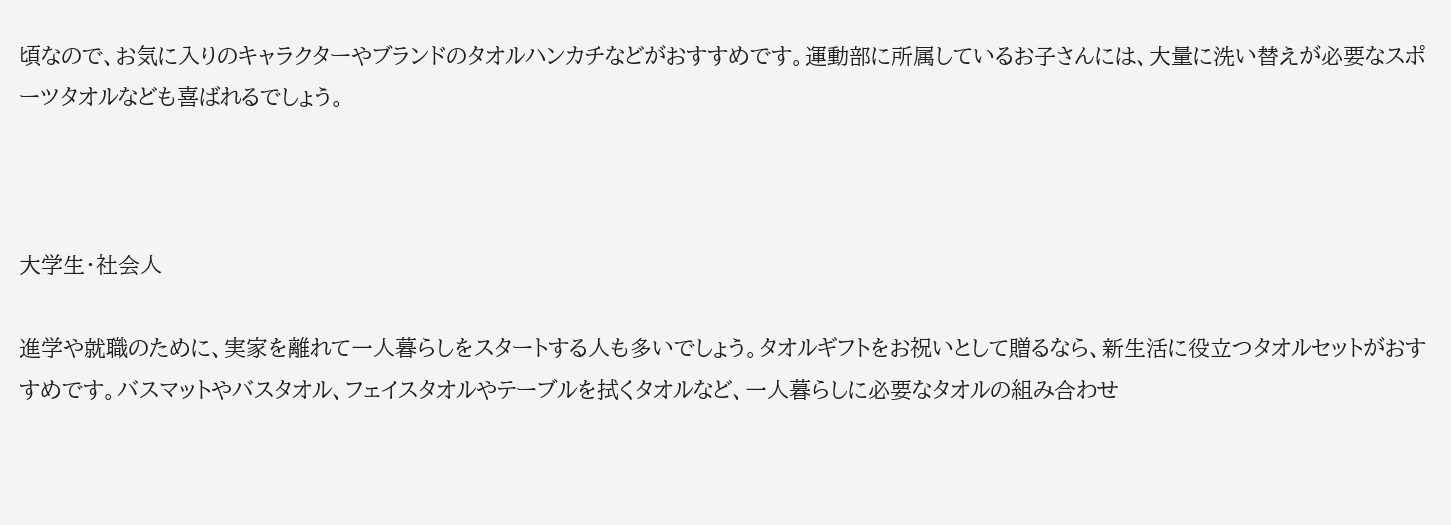頃なので、お気に入りのキャラクターやブランドのタオルハンカチなどがおすすめです。運動部に所属しているお子さんには、大量に洗い替えが必要なスポーツタオルなども喜ばれるでしょう。



大学生・社会人

進学や就職のために、実家を離れて一人暮らしをスタートする人も多いでしょう。タオルギフトをお祝いとして贈るなら、新生活に役立つタオルセットがおすすめです。バスマットやバスタオル、フェイスタオルやテーブルを拭くタオルなど、一人暮らしに必要なタオルの組み合わせ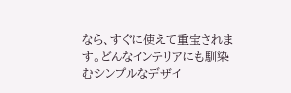なら、すぐに使えて重宝されます。どんなインテリアにも馴染むシンプルなデザイ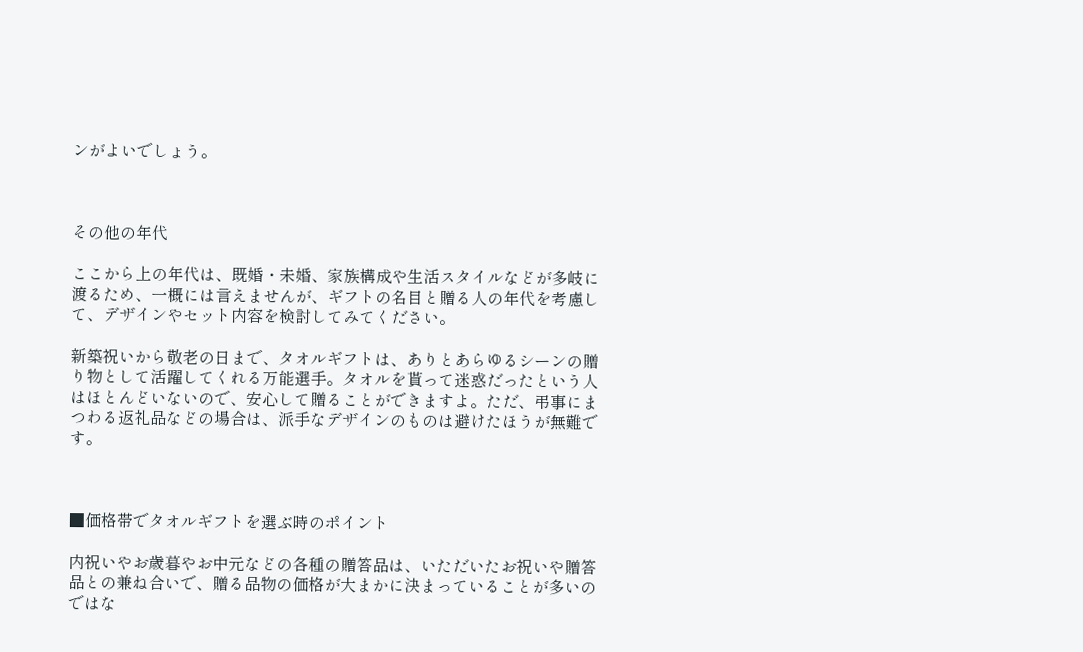ンがよいでしょう。



その他の年代

ここから上の年代は、既婚・未婚、家族構成や生活スタイルなどが多岐に渡るため、一概には言えませんが、ギフトの名目と贈る人の年代を考慮して、デザインやセット内容を検討してみてください。

新築祝いから敬老の日まで、タオルギフトは、ありとあらゆるシーンの贈り物として活躍してくれる万能選手。タオルを貰って迷惑だったという人はほとんどいないので、安心して贈ることができますよ。ただ、弔事にまつわる返礼品などの場合は、派手なデザインのものは避けたほうが無難です。



■価格帯でタオルギフトを選ぶ時のポイント

内祝いやお歳暮やお中元などの各種の贈答品は、いただいたお祝いや贈答品との兼ね合いで、贈る品物の価格が大まかに決まっていることが多いのではな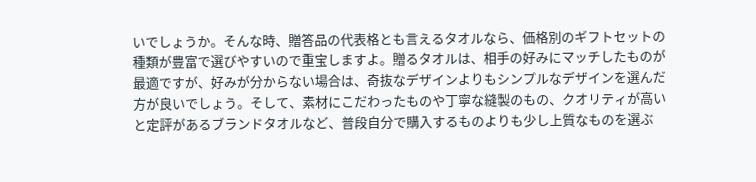いでしょうか。そんな時、贈答品の代表格とも言えるタオルなら、価格別のギフトセットの種類が豊富で選びやすいので重宝しますよ。贈るタオルは、相手の好みにマッチしたものが最適ですが、好みが分からない場合は、奇抜なデザインよりもシンプルなデザインを選んだ方が良いでしょう。そして、素材にこだわったものや丁寧な縫製のもの、クオリティが高いと定評があるブランドタオルなど、普段自分で購入するものよりも少し上質なものを選ぶ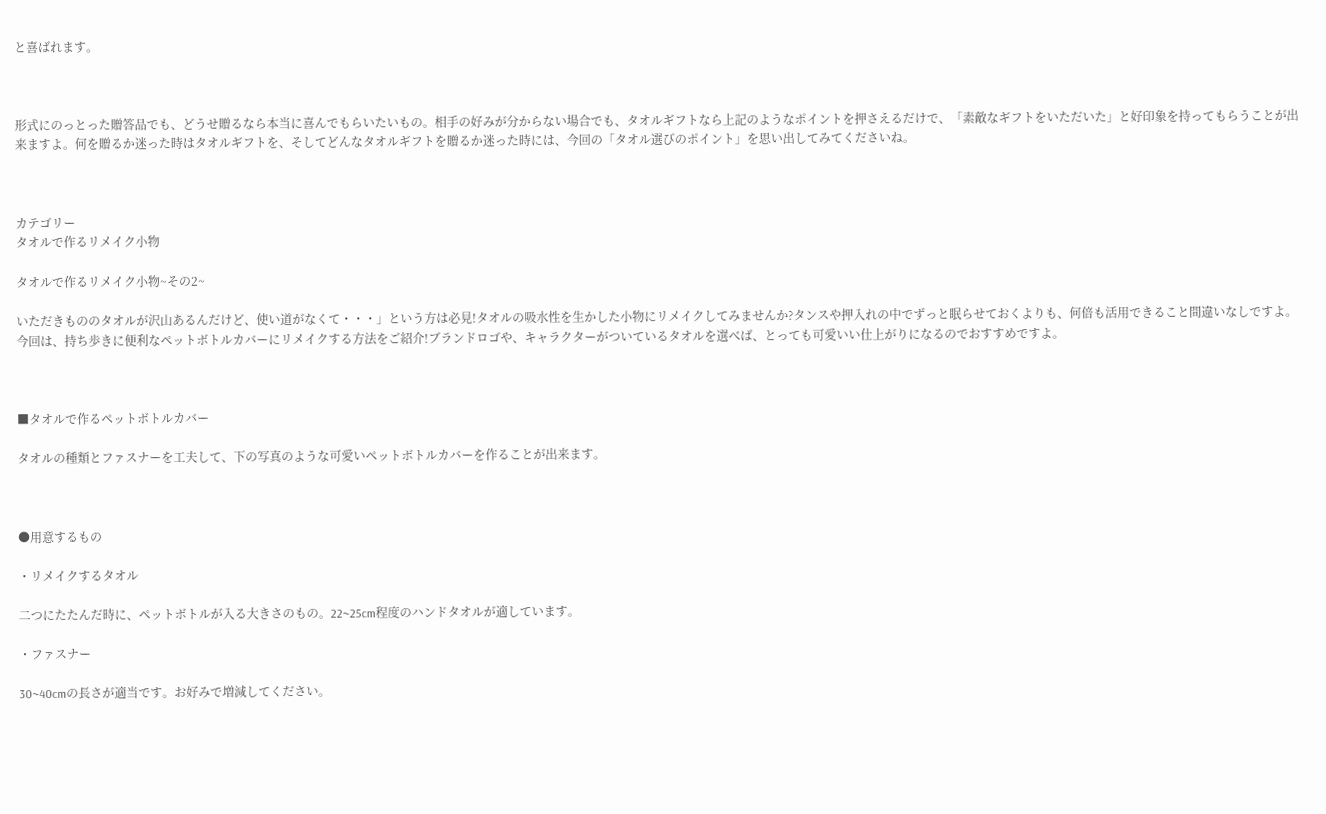と喜ばれます。



形式にのっとった贈答品でも、どうせ贈るなら本当に喜んでもらいたいもの。相手の好みが分からない場合でも、タオルギフトなら上記のようなポイントを押さえるだけで、「素敵なギフトをいただいた」と好印象を持ってもらうことが出来ますよ。何を贈るか迷った時はタオルギフトを、そしてどんなタオルギフトを贈るか迷った時には、今回の「タオル選びのポイント」を思い出してみてくださいね。



カテゴリー
タオルで作るリメイク小物

タオルで作るリメイク小物~その2~

いただきもののタオルが沢山あるんだけど、使い道がなくて・・・」という方は必見!タオルの吸水性を生かした小物にリメイクしてみませんか?タンスや押入れの中でずっと眠らせておくよりも、何倍も活用できること間違いなしですよ。今回は、持ち歩きに便利なペットボトルカバーにリメイクする方法をご紹介!ブランドロゴや、キャラクターがついているタオルを選べば、とっても可愛いい仕上がりになるのでおすすめですよ。



■タオルで作るペットボトルカバー

タオルの種類とファスナーを工夫して、下の写真のような可愛いペットボトルカバーを作ることが出来ます。



●用意するもの

・リメイクするタオル

二つにたたんだ時に、ペットボトルが入る大きさのもの。22~25cm程度のハンドタオルが適しています。

・ファスナー

30~40cmの長さが適当です。お好みで増減してください。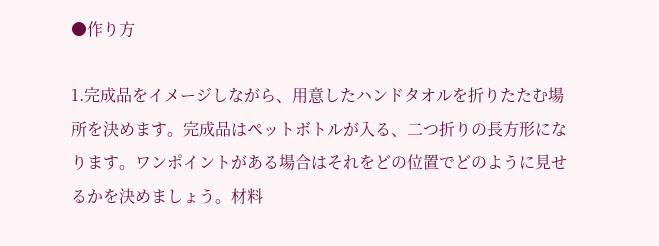●作り方

1.完成品をイメージしながら、用意したハンドタオルを折りたたむ場所を決めます。完成品はペットボトルが入る、二つ折りの長方形になります。ワンポイントがある場合はそれをどの位置でどのように見せるかを決めましょう。材料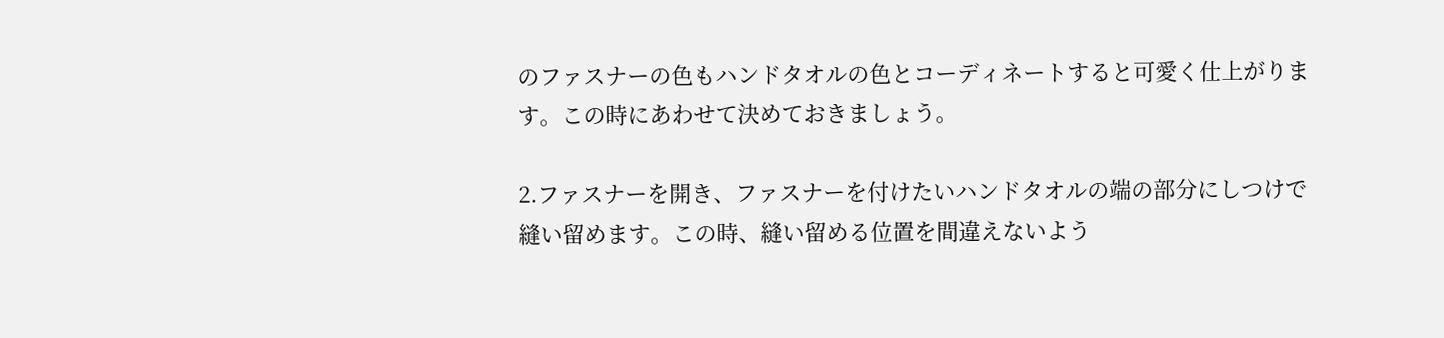のファスナーの色もハンドタオルの色とコーディネートすると可愛く仕上がります。この時にあわせて決めておきましょう。

2.ファスナーを開き、ファスナーを付けたいハンドタオルの端の部分にしつけで縫い留めます。この時、縫い留める位置を間違えないよう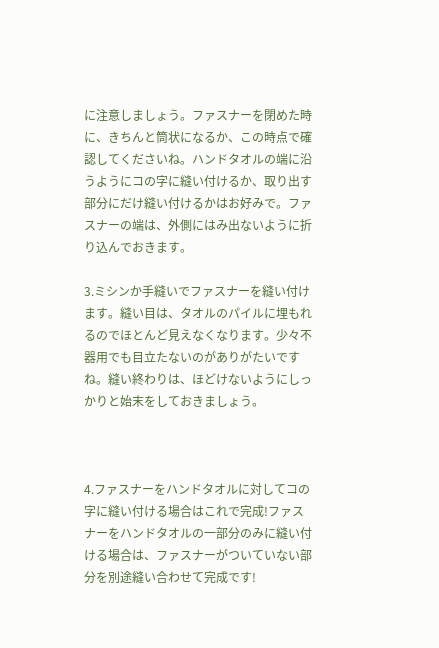に注意しましょう。ファスナーを閉めた時に、きちんと筒状になるか、この時点で確認してくださいね。ハンドタオルの端に沿うようにコの字に縫い付けるか、取り出す部分にだけ縫い付けるかはお好みで。ファスナーの端は、外側にはみ出ないように折り込んでおきます。

3.ミシンか手縫いでファスナーを縫い付けます。縫い目は、タオルのパイルに埋もれるのでほとんど見えなくなります。少々不器用でも目立たないのがありがたいですね。縫い終わりは、ほどけないようにしっかりと始末をしておきましょう。



4.ファスナーをハンドタオルに対してコの字に縫い付ける場合はこれで完成!ファスナーをハンドタオルの一部分のみに縫い付ける場合は、ファスナーがついていない部分を別途縫い合わせて完成です!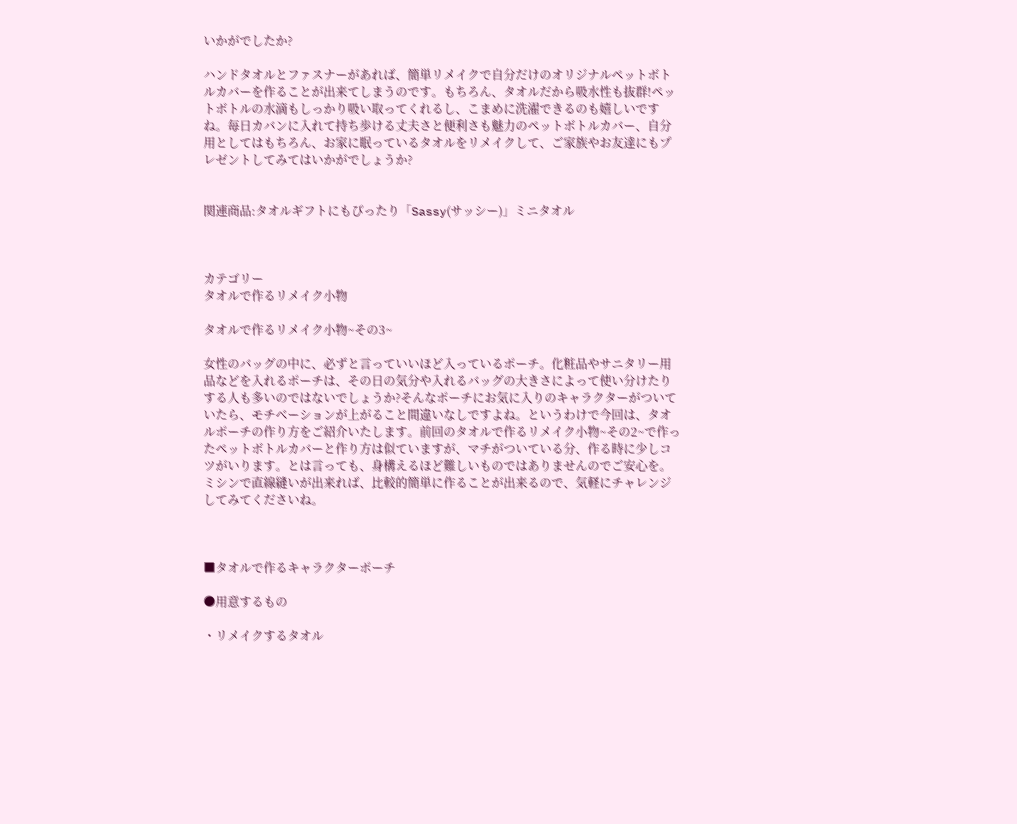いかがでしたか?

ハンドタオルとファスナーがあれば、簡単リメイクで自分だけのオリジナルペットボトルカバーを作ることが出来てしまうのです。もちろん、タオルだから吸水性も抜群!ペットボトルの水滴もしっかり吸い取ってくれるし、こまめに洗濯できるのも嬉しいですね。毎日カバンに入れて持ち歩ける丈夫さと便利さも魅力のペットボトルカバー、自分用としてはもちろん、お家に眠っているタオルをリメイクして、ご家族やお友達にもプレゼントしてみてはいかがでしょうか?


関連商品:タオルギフトにもぴったり「Sassy(サッシー)」ミニタオル



カテゴリー
タオルで作るリメイク小物

タオルで作るリメイク小物~その3~

女性のバッグの中に、必ずと言っていいほど入っているポーチ。化粧品やサニタリー用品などを入れるポーチは、その日の気分や入れるバッグの大きさによって使い分けたりする人も多いのではないでしょうか?そんなポーチにお気に入りのキャラクターがついていたら、モチベーションが上がること間違いなしですよね。というわけで今回は、タオルポーチの作り方をご紹介いたします。前回のタオルで作るリメイク小物~その2~で作ったペットボトルカバーと作り方は似ていますが、マチがついている分、作る時に少しコツがいります。とは言っても、身構えるほど難しいものではありませんのでご安心を。ミシンで直線縫いが出来れば、比較的簡単に作ることが出来るので、気軽にチャレンジしてみてくださいね。



■タオルで作るキャラクターポーチ

●用意するもの

・リメイクするタオル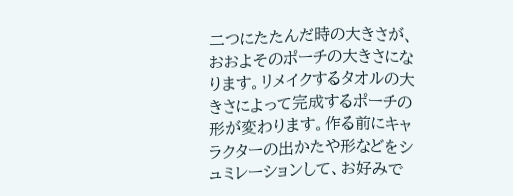二つにたたんだ時の大きさが、おおよそのポーチの大きさになります。リメイクするタオルの大きさによって完成するポーチの形が変わります。作る前にキャラクターの出かたや形などをシュミレーションして、お好みで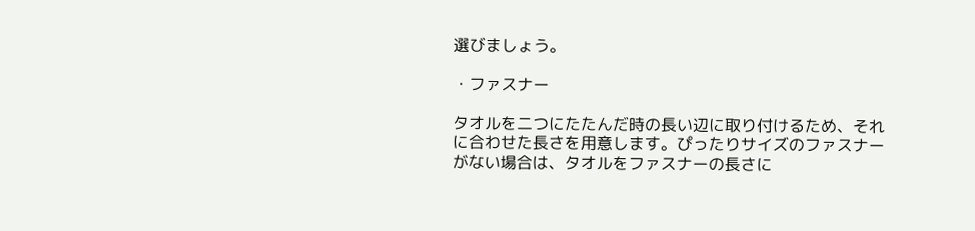選びましょう。

・ファスナー

タオルを二つにたたんだ時の長い辺に取り付けるため、それに合わせた長さを用意します。ぴったりサイズのファスナーがない場合は、タオルをファスナーの長さに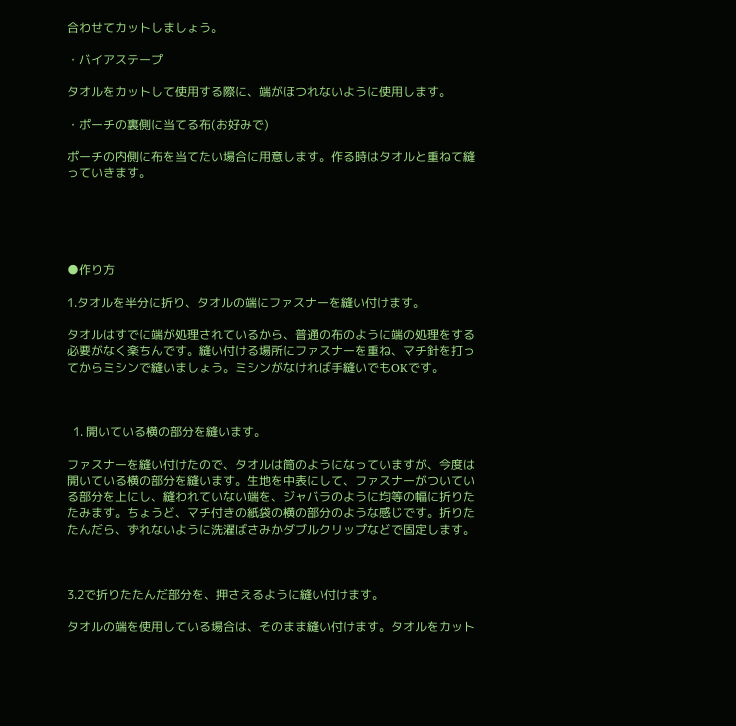合わせてカットしましょう。

・バイアステープ

タオルをカットして使用する際に、端がほつれないように使用します。

・ポーチの裏側に当てる布(お好みで)

ポーチの内側に布を当てたい場合に用意します。作る時はタオルと重ねて縫っていきます。





●作り方

1.タオルを半分に折り、タオルの端にファスナーを縫い付けます。

タオルはすでに端が処理されているから、普通の布のように端の処理をする必要がなく楽ちんです。縫い付ける場所にファスナーを重ね、マチ針を打ってからミシンで縫いましょう。ミシンがなければ手縫いでもOKです。



  1. 開いている横の部分を縫います。

ファスナーを縫い付けたので、タオルは筒のようになっていますが、今度は開いている横の部分を縫います。生地を中表にして、ファスナーがついている部分を上にし、縫われていない端を、ジャバラのように均等の幅に折りたたみます。ちょうど、マチ付きの紙袋の横の部分のような感じです。折りたたんだら、ずれないように洗濯ばさみかダブルクリップなどで固定します。



3.2で折りたたんだ部分を、押さえるように縫い付けます。

タオルの端を使用している場合は、そのまま縫い付けます。タオルをカット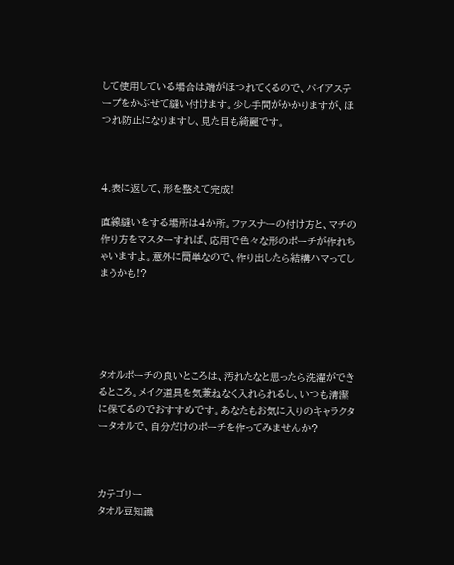して使用している場合は端がほつれてくるので、バイアステープをかぶせて縫い付けます。少し手間がかかりますが、ほつれ防止になりますし、見た目も綺麗です。



4.表に返して、形を整えて完成!

直線縫いをする場所は4か所。ファスナーの付け方と、マチの作り方をマスターすれば、応用で色々な形のポーチが作れちゃいますよ。意外に簡単なので、作り出したら結構ハマってしまうかも!?





タオルポーチの良いところは、汚れたなと思ったら洗濯ができるところ。メイク道具を気兼ねなく入れられるし、いつも清潔に保てるのでおすすめです。あなたもお気に入りのキャラクタータオルで、自分だけのポーチを作ってみませんか?



カテゴリー
タオル豆知識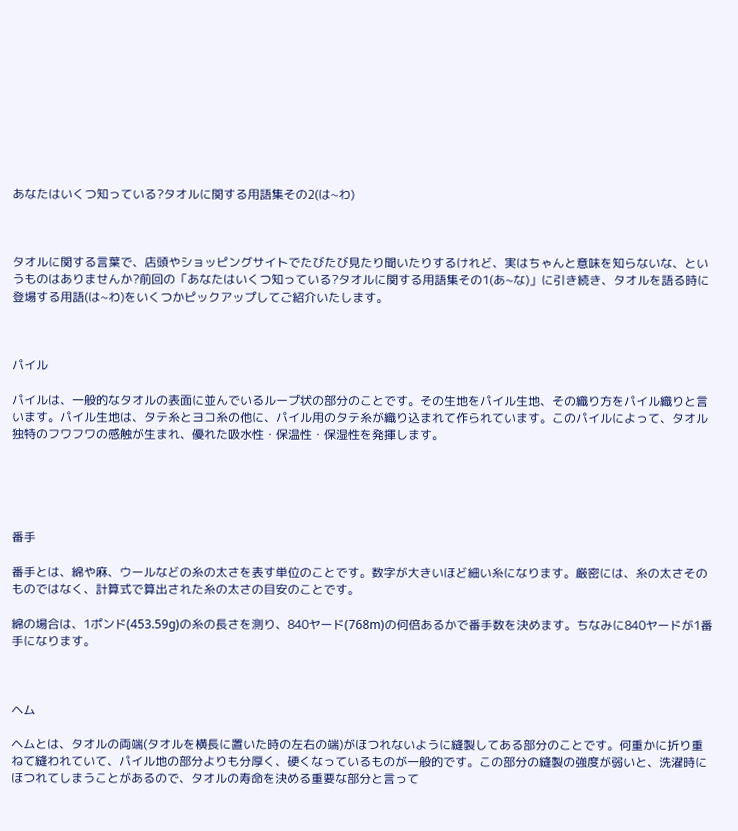あなたはいくつ知っている?タオルに関する用語集その2(は~わ)



タオルに関する言葉で、店頭やショッピングサイトでたびたび見たり聞いたりするけれど、実はちゃんと意味を知らないな、というものはありませんか?前回の「あなたはいくつ知っている?タオルに関する用語集その1(あ~な)」に引き続き、タオルを語る時に登場する用語(は~わ)をいくつかピックアップしてご紹介いたします。



パイル

パイルは、一般的なタオルの表面に並んでいるループ状の部分のことです。その生地をパイル生地、その織り方をパイル織りと言います。パイル生地は、タテ糸とヨコ糸の他に、パイル用のタテ糸が織り込まれて作られています。このパイルによって、タオル独特のフワフワの感触が生まれ、優れた吸水性・保温性・保湿性を発揮します。





番手

番手とは、綿や麻、ウールなどの糸の太さを表す単位のことです。数字が大きいほど細い糸になります。厳密には、糸の太さそのものではなく、計算式で算出された糸の太さの目安のことです。

綿の場合は、1ポンド(453.59g)の糸の長さを測り、840ヤード(768m)の何倍あるかで番手数を決めます。ちなみに840ヤードが1番手になります。



ヘム

ヘムとは、タオルの両端(タオルを横長に置いた時の左右の端)がほつれないように縫製してある部分のことです。何重かに折り重ねて縫われていて、パイル地の部分よりも分厚く、硬くなっているものが一般的です。この部分の縫製の強度が弱いと、洗濯時にほつれてしまうことがあるので、タオルの寿命を決める重要な部分と言って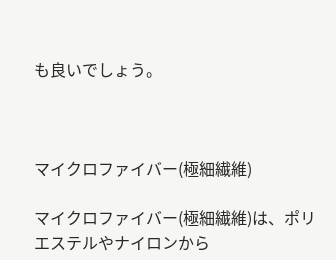も良いでしょう。



マイクロファイバー(極細繊維)

マイクロファイバー(極細繊維)は、ポリエステルやナイロンから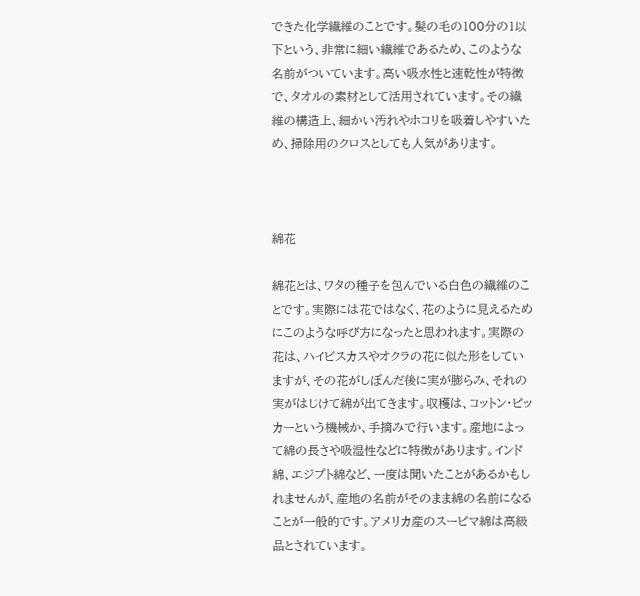できた化学繊維のことです。髪の毛の100分の1以下という、非常に細い繊維であるため、このような名前がついています。高い吸水性と速乾性が特徴で、タオルの素材として活用されています。その繊維の構造上、細かい汚れやホコリを吸着しやすいため、掃除用のクロスとしても人気があります。



綿花

綿花とは、ワタの種子を包んでいる白色の繊維のことです。実際には花ではなく、花のように見えるためにこのような呼び方になったと思われます。実際の花は、ハイビスカスやオクラの花に似た形をしていますが、その花がしぼんだ後に実が膨らみ、それの実がはじけて綿が出てきます。収穫は、コットン・ピッカーという機械か、手摘みで行います。産地によって綿の長さや吸湿性などに特徴があります。インド綿、エジプト綿など、一度は聞いたことがあるかもしれませんが、産地の名前がそのまま綿の名前になることが一般的です。アメリカ産のスーピマ綿は高級品とされています。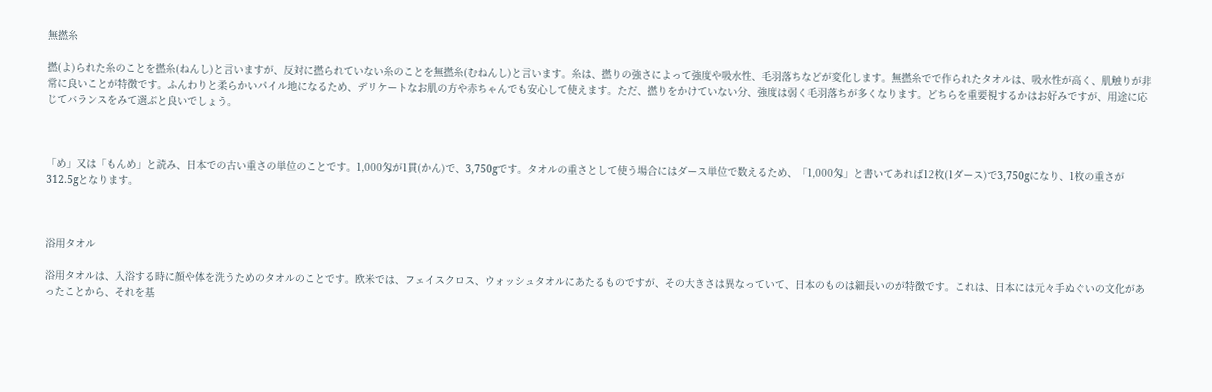無撚糸

撚(よ)られた糸のことを撚糸(ねんし)と言いますが、反対に撚られていない糸のことを無撚糸(むねんし)と言います。糸は、撚りの強さによって強度や吸水性、毛羽落ちなどが変化します。無撚糸でで作られたタオルは、吸水性が高く、肌触りが非常に良いことが特徴です。ふんわりと柔らかいパイル地になるため、デリケートなお肌の方や赤ちゃんでも安心して使えます。ただ、撚りをかけていない分、強度は弱く毛羽落ちが多くなります。どちらを重要視するかはお好みですが、用途に応じてバランスをみて選ぶと良いでしょう。



「め」又は「もんめ」と読み、日本での古い重さの単位のことです。1,000匁が1貫(かん)で、3,750gです。タオルの重さとして使う場合にはダース単位で数えるため、「1,000匁」と書いてあれば12枚(1ダース)で3,750gになり、1枚の重さが312.5gとなります。



浴用タオル

浴用タオルは、入浴する時に顔や体を洗うためのタオルのことです。欧米では、フェイスクロス、ウォッシュタオルにあたるものですが、その大きさは異なっていて、日本のものは細長いのが特徴です。これは、日本には元々手ぬぐいの文化があったことから、それを基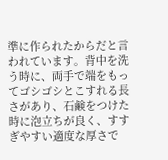準に作られたからだと言われています。背中を洗う時に、両手で端をもってゴシゴシとこすれる長さがあり、石鹸をつけた時に泡立ちが良く、すすぎやすい適度な厚さで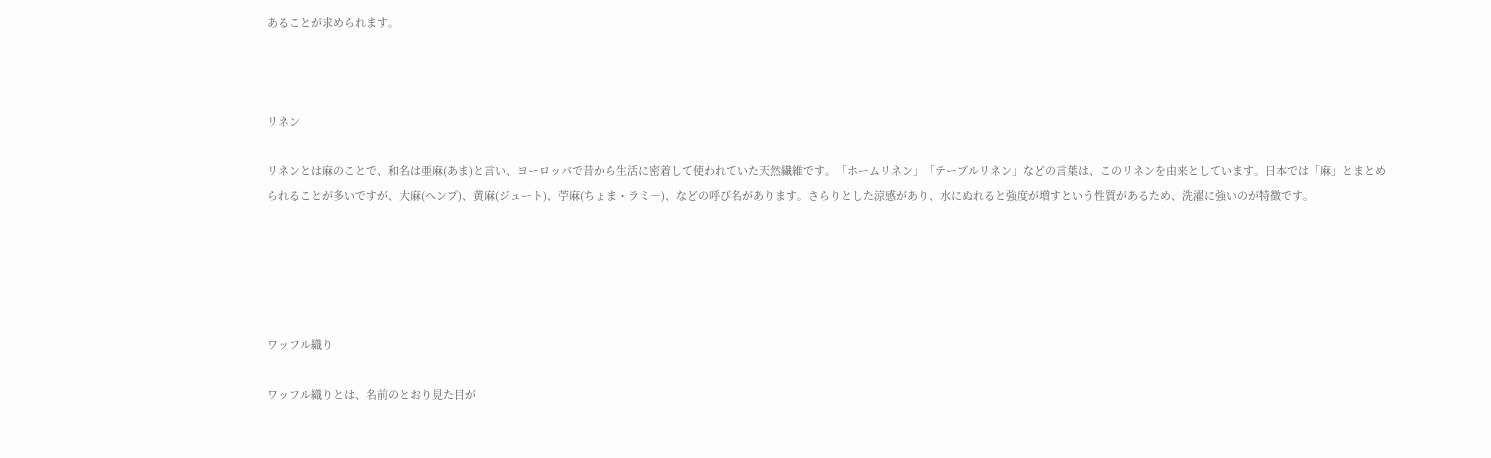あることが求められます。



リネン

リネンとは麻のことで、和名は亜麻(あま)と言い、ヨーロッパで昔から生活に密着して使われていた天然繊維です。「ホームリネン」「テーブルリネン」などの言葉は、このリネンを由来としています。日本では「麻」とまとめられることが多いですが、大麻(ヘンプ)、黄麻(ジュート)、苧麻(ちょま・ラミ―)、などの呼び名があります。さらりとした涼感があり、水にぬれると強度が増すという性質があるため、洗濯に強いのが特徴です。





ワッフル織り

ワッフル織りとは、名前のとおり見た目が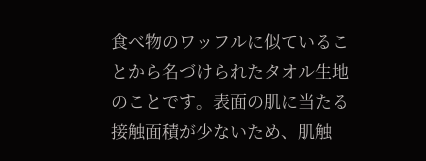食べ物のワッフルに似ていることから名づけられたタオル生地のことです。表面の肌に当たる接触面積が少ないため、肌触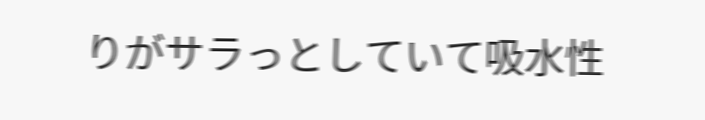りがサラっとしていて吸水性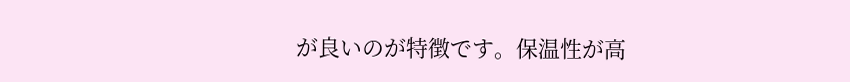が良いのが特徴です。保温性が高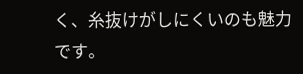く、糸抜けがしにくいのも魅力です。